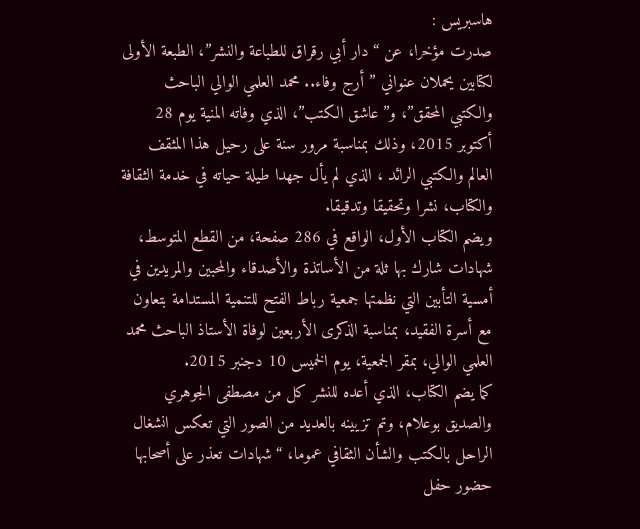هاسبريس :
صدرت مؤخرا، عن “دار أبي رقراق للطباعة والنشر”، الطبعة الأولى لكتابين يحملان عنواني ”أرج وفاء.. محمد العلمي الوالي الباحث والكتبي المحقق”، و”عاشق الكتب”، الذي وفاته المنية يوم 28 أكتوبر 2015، وذلك بمناسبة مرور سنة على رحيل هذا المثقف العالم والكتبي الرائد ، الذي لم يأل جهدا طيلة حياته في خدمة الثقافة والكتاب، نشرا وتحقيقا وتدقيقا.
ويضم الكتاب الأول، الواقع في 286 صفحة، من القطع المتوسط، شهادات شارك بها ثلة من الأساتذة والأصدقاء والمحبين والمريدين في أمسية التأبين التي نظمتها جمعية رباط الفتح للتنمية المستدامة بتعاون مع أسرة الفقيد، بمناسبة الذكرى الأربعين لوفاة الأستاذ الباحث محمد العلمي الوالي، بمقر الجمعية، يوم الخميس 10 دجنبر 2015.
كما يضم الكتاب، الذي أعده للنشر كل من مصطفى الجوهري والصديق بوعلام، وتم تزيينه بالعديد من الصور التي تعكس انشغال الراحل بالكتب والشأن الثقافي عموما، “شهادات تعذر على أصحابها حضور حفل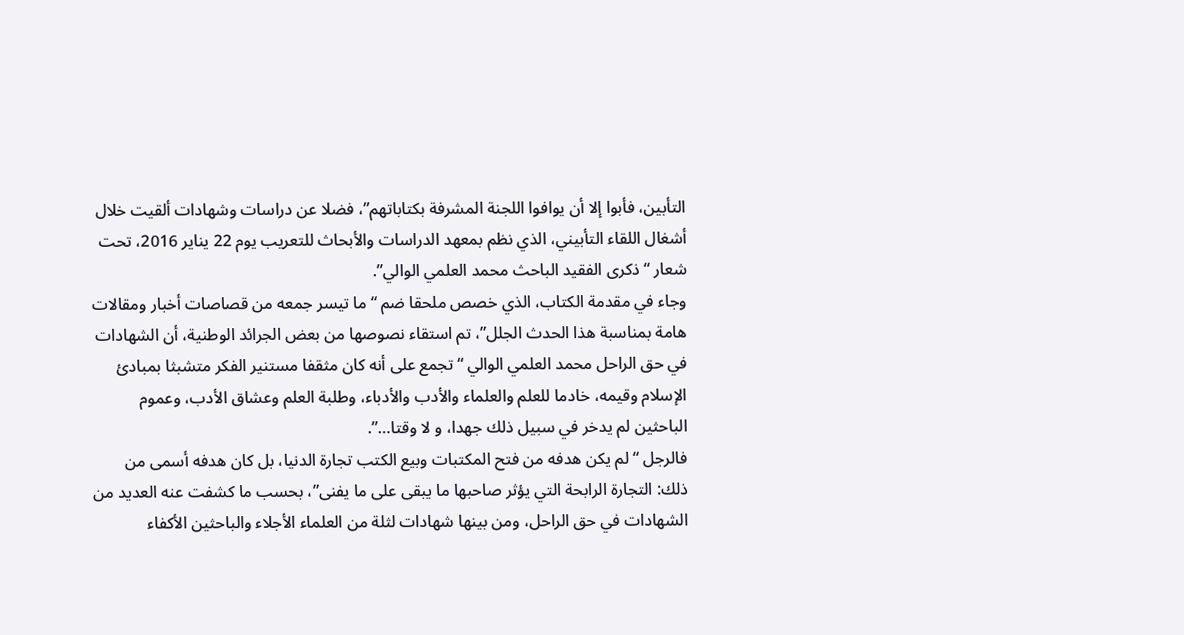التأبين، فأبوا إلا أن يوافوا اللجنة المشرفة بكتاباتهم”، فضلا عن دراسات وشهادات ألقيت خلال أشغال اللقاء التأبيني، الذي نظم بمعهد الدراسات والأبحاث للتعريب يوم 22 يناير 2016، تحت شعار “ذكرى الفقيد الباحث محمد العلمي الوالي”.
وجاء في مقدمة الكتاب، الذي خصص ملحقا ضم “ما تيسر جمعه من قصاصات أخبار ومقالات هامة بمناسبة هذا الحدث الجلل”، تم استقاء نصوصها من بعض الجرائد الوطنية، أن الشهادات في حق الراحل محمد العلمي الوالي “تجمع على أنه كان مثقفا مستنير الفكر متشبثا بمبادئ الإسلام وقيمه، خادما للعلم والعلماء والأدب والأدباء، وطلبة العلم وعشاق الأدب، وعموم الباحثين لم يدخر في سبيل ذلك جهدا، و لا وقتا…”.
فالرجل “لم يكن هدفه من فتح المكتبات وبيع الكتب تجارة الدنيا، بل كان هدفه أسمى من ذلك: التجارة الرابحة التي يؤثر صاحبها ما يبقى على ما يفنى”، بحسب ما كشفت عنه العديد من الشهادات في حق الراحل، ومن بينها شهادات لثلة من العلماء الأجلاء والباحثين الأكفاء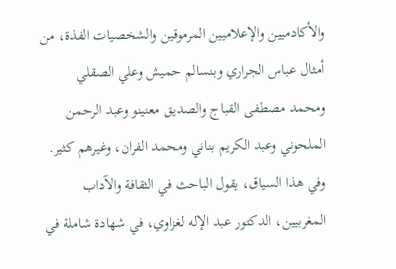والأكادميين والإعلاميين المرموقين والشخصيات الفذة، من أمثال عباس الجراري وبنسالم حميش وعلي الصقلي ومحمد مصطفى القباج والصديق معنينو وعبد الرحمن الملحوني وعبد الكريم بناني ومحمد الفران، وغيرهم كثير.
وفي هذا السياق، يقول الباحث في الثقافة والآداب المغربيين، الدكتور عبد الإله لغزاوي، في شهادة شاملة في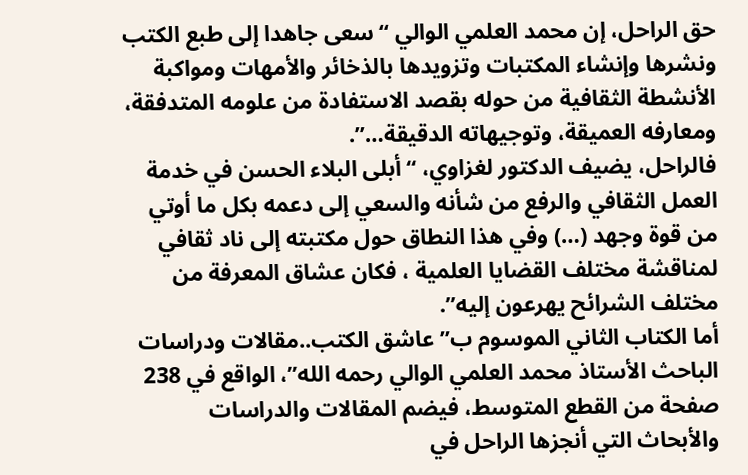حق الراحل، إن محمد العلمي الوالي “سعى جاهدا إلى طبع الكتب ونشرها وإنشاء المكتبات وتزويدها بالذخائر والأمهات ومواكبة الأنشطة الثقافية من حوله بقصد الاستفادة من علومه المتدفقة، ومعارفه العميقة، وتوجيهاته الدقيقة…”.
فالراحل، يضيف الدكتور لغزاوي، “أبلى البلاء الحسن في خدمة العمل الثقافي والرفع من شأنه والسعي إلى دعمه بكل ما أوتي من قوة وجهد (…) وفي هذا النطاق حول مكتبته إلى ناد ثقافي لمناقشة مختلف القضايا العلمية ، فكان عشاق المعرفة من مختلف الشرائح يهرعون إليه”.
أما الكتاب الثاني الموسوم ب”عاشق الكتب..مقالات ودراسات الباحث الأستاذ محمد العلمي الوالي رحمه الله”، الواقع في 238 صفحة من القطع المتوسط، فيضم المقالات والدراسات والأبحاث التي أنجزها الراحل في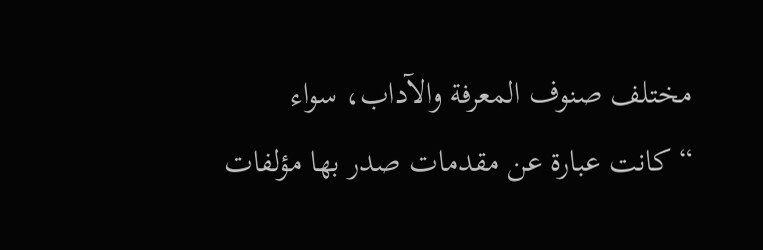مختلف صنوف المعرفة والآداب، سواء “كانت عبارة عن مقدمات صدر بها مؤلفات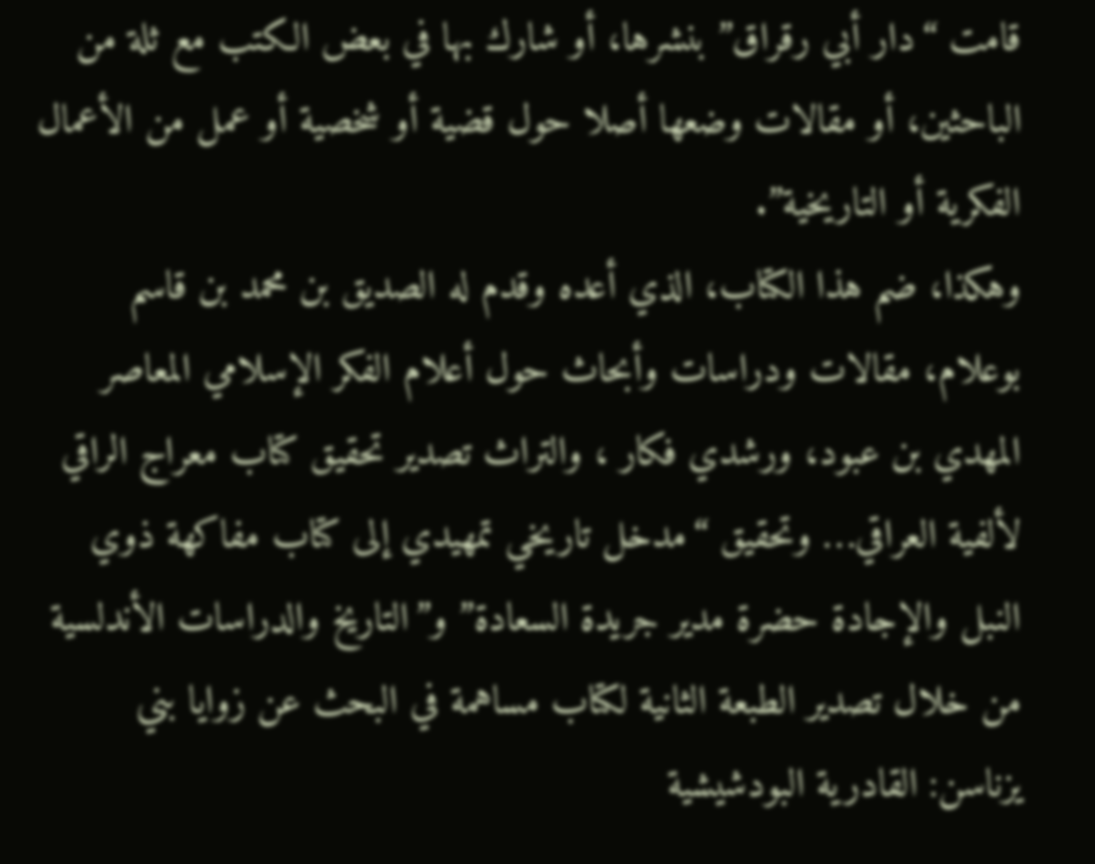قامت “دار أبي رقراق” بنشرها، أو شارك بها في بعض الكتب مع ثلة من الباحثين، أو مقالات وضعها أصلا حول قضية أو شخصية أو عمل من الأعمال الفكرية أو التاريخية”.
وهكذا، ضم هذا الكتاب، الذي أعده وقدم له الصديق بن محمد بن قاسم بوعلام، مقالات ودراسات وأبحاث حول أعلام الفكر الإسلامي المعاصر المهدي بن عبود، ورشدي فكار ، والتراث تصدير تحقيق كتاب معراج الراقي لألفية العراقي… وتحقيق “مدخل تاريخي تمهيدي إلى كتاب مفاكهة ذوي النبل والإجادة حضرة مدير جريدة السعادة” و”التاريخ والدراسات الأندلسية من خلال تصدير الطبعة الثانية لكتاب مساهمة في البحث عن زوايا بني يزناسن: القادرية البودشيشية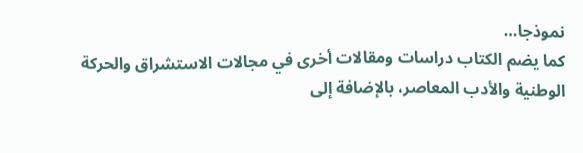نموذجا…
كما يضم الكتاب دراسات ومقالات أخرى في مجالات الاستشراق والحركة الوطنية والأدب المعاصر، بالإضافة إلى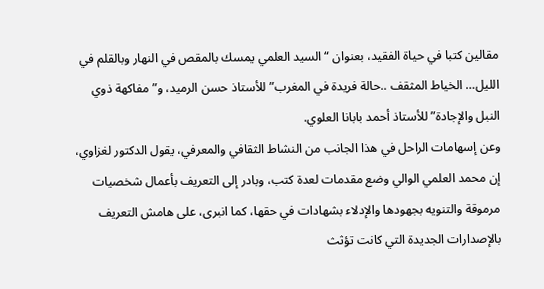مقالين كتبا في حياة الفقيد، بعنوان “السيد العلمي يمسك بالمقص في النهار وبالقلم في الليل… الخياط المثقف ..حالة فريدة في المغرب” للأستاذ حسن الرميد، و”مفاكهة ذوي النبل والإجادة” للأستاذ أحمد بابانا العلوي.
وعن إسهامات الراحل في هذا الجانب من النشاط الثقافي والمعرفي، يقول الدكتور لغزاوي، إن محمد العلمي الوالي وضع مقدمات لعدة كتب، وبادر إلى التعريف بأعمال شخصيات مرموقة والتنويه بجهودها والإدلاء بشهادات في حقها، كما انبرى، على هامش التعريف بالإصدارات الجديدة التي كانت تؤثث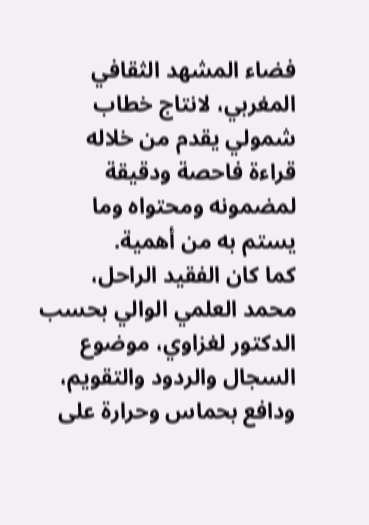فضاء المشهد الثقافي المغربي، لانتاج خطاب شمولي يقدم من خلاله قراءة فاحصة ودقيقة لمضمونه ومحتواه وما يستم به من أهمية.
كما كان الفقيد الراحل، محمد العلمي الوالي بحسب الدكتور لغزاوي، موضوع السجال والردود والتقويم، ودافع بحماس وحرارة على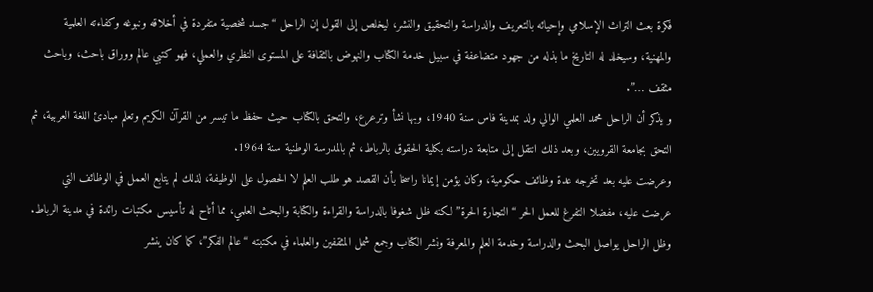فكرة بعث التراث الإسلامي وإحيائه بالتعريف والدراسة والتحقيق والنشر، ليخلص إلى القول إن الراحل “جسد شخصية متفردة في أخلاقه ونبوغه وكفاءته العلمية والمهنية، وسيخلد له التاريخ ما بذله من جهود متضاعفة في سبيل خدمة الكتاب والنهوض بالثقافة على المستوى النظري والعملي، فهو كتبي عالم ووراق باحث، وباحث مثقف …”.
و يذكر أن الراحل محمد العلمي الوالي ولد بمدينة فاس سنة 1940، وبها نشأ وترعرع، والتحق بالكتاب حيث حفظ ما تيسر من القرآن الكريم وتعلم مبادئ اللغة العربية، ثم التحق بجامعة القرويين، وبعد ذلك انتقل إلى متابعة دراسته بكلية الحقوق بالرباط، ثم بالمدرسة الوطنية سنة 1964.
وعرضت عليه بعد تخرجه عدة وظائف حكومية، وكان يؤمن إيمانا راسخا بأن القصد هو طلب العلم لا الحصول على الوظيفة، لذلك لم يتابع العمل في الوظائف التي عرضت عليه، مفضلا التفرغ للعمل الحر “التجارة الحرة” لكنه ظل شغوفا بالدراسة والقراءة والكتابة والبحث العلمي، مما أتاح له تأسيس مكتبات رائدة في مدينة الرباط.
وظل الراحل يواصل البحث والدراسة وخدمة العلم والمعرفة ونشر الكتاب وجمع شمل المثقفين والعلماء في مكتبته “عالم الفكر”، كما كان ينشر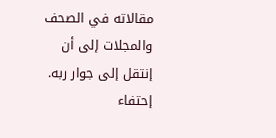مقالاته في الصحف والمجلات إلى أن إنتقل إلى جوار ربه.
إحتفاء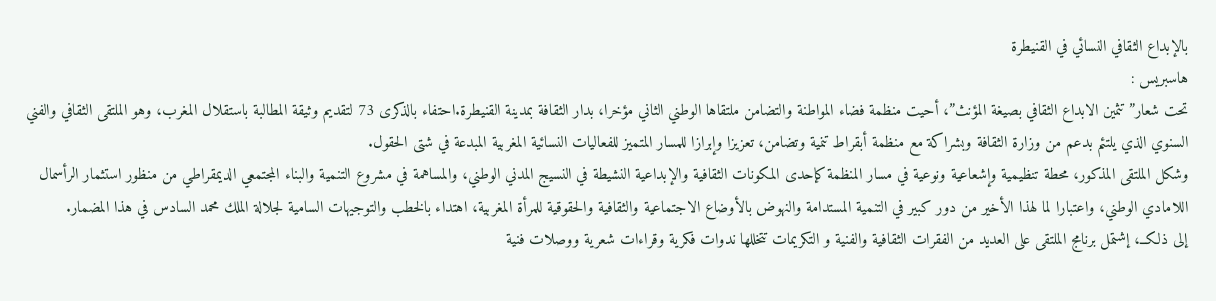بالإبداع الثقافي النسائي في القنيطرة
هاسبريس :
تحت شعار”تثمين الابداع الثقافي بصيغة المؤنث”، أحيت منظمة فضاء المواطنة والتضامن ملتقاها الوطني الثاني مؤخرا، بدار الثقافة بمدينة القنيطرة.احتفاء بالذكرى 73 لتقديم وثيقة المطالبة باستقلال المغرب، وهو الملتقى الثقافي والفني السنوي الذي يلتئم بدعم من وزارة الثقافة وبشراكة مع منظمة أبقراط تنمية وتضامن، تعزيزا وإبرازا للمسار المتميز للفعاليات النسائية المغربية المبدعة في شتى الحقول.
وشكل الملتقى المذكور، محطة تنظيمية وإشعاعية ونوعية في مسار المنظمة كإحدى المكونات الثقافية والإبداعية النشيطة في النسيج المدني الوطني، والمساهمة في مشروع التنمية والبناء المجتمعي الديمقراطي من منظور استثمار الرأسمال اللامادي الوطني، واعتبارا لما لهذا الأخير من دور كبير في التنمية المستدامة والنهوض بالأوضاع الاجتماعية والثقافية والحقوقية للمرأة المغربية، اهتداء بالخطب والتوجيهات السامية لجلالة الملك محمد السادس في هذا المضمار.
إلى ذلكــ، إشتمل برنامج الملتقى على العديد من الفقرات الثقافية والفنية و التكريمات تتخللها ندوات فكرية وقراءات شعرية ووصلات فنية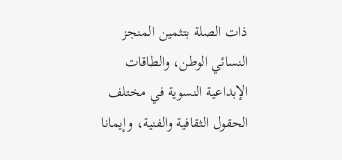ذات الصلة بتثمين المنجز النسائي الوطن، والطاقات الإبداعية النسوية في مختلف الحقول الثقافية والفنية، وإيمانا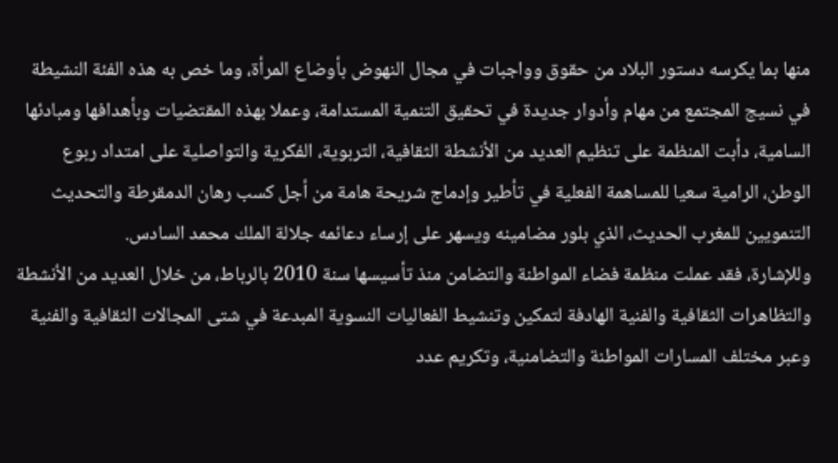منها بما يكرسه دستور البلاد من حقوق وواجبات في مجال النهوض بأوضاع المرأة، وما خص به هذه الفئة النشيطة في نسيج المجتمع من مهام وأدوار جديدة في تحقيق التنمية المستدامة، وعملا بهذه المقتضيات وبأهدافها ومبادئها السامية، دأبت المنظمة على تنظيم العديد من الأنشطة الثقافية، التربوية، الفكرية والتواصلية على امتداد ربوع الوطن، الرامية سعيا للمساهمة الفعلية في تأطير وإدماج شريحة هامة من أجل كسب رهان الدمقرطة والتحديث التنمويين للمغرب الحديث، الذي بلور مضامينه ويسهر على إرساء دعائمه جلالة الملك محمد السادس.
وللإشارة، فقد عملت منظمة فضاء المواطنة والتضامن منذ تأسيسها سنة 2010 بالرباط، من خلال العديد من الأنشطة والتظاهرات الثقافية والفنية الهادفة لتمكين وتنشيط الفعاليات النسوية المبدعة في شتى المجالات الثقافية والفنية وعبر مختلف المسارات المواطنة والتضامنية، وتكريم عدد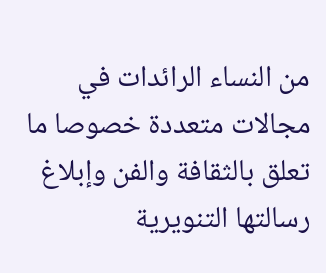من النساء الرائدات في مجالات متعددة خصوصا ما تعلق بالثقافة والفن وإبلاغ رسالتها التنويرية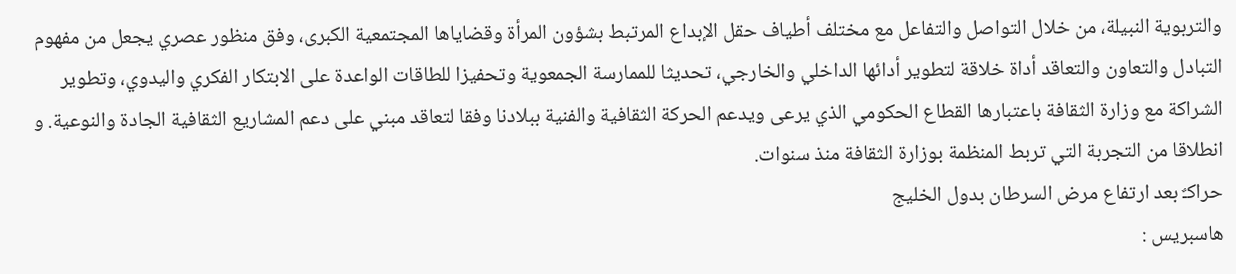والتربوية النبيلة، من خلال التواصل والتفاعل مع مختلف أطياف حقل الإبداع المرتبط بشؤون المرأة وقضاياها المجتمعية الكبرى، وفق منظور عصري يجعل من مفهوم التبادل والتعاون والتعاقد أداة خلاقة لتطوير أدائها الداخلي والخارجي، تحديثا للممارسة الجمعوية وتحفيزا للطاقات الواعدة على الابتكار الفكري واليدوي، وتطوير الشراكة مع وزارة الثقافة باعتبارها القطاع الحكومي الذي يرعى ويدعم الحركة الثقافية والفنية ببلادنا وفقا لتعاقد مبني على دعم المشاريع الثقافية الجادة والنوعية. و انطلاقا من التجربة التي تربط المنظمة بوزارة الثقافة منذ سنوات.
حراكـٌ بعد ارتفاع مرض السرطان بدول الخليج
هاسبريس :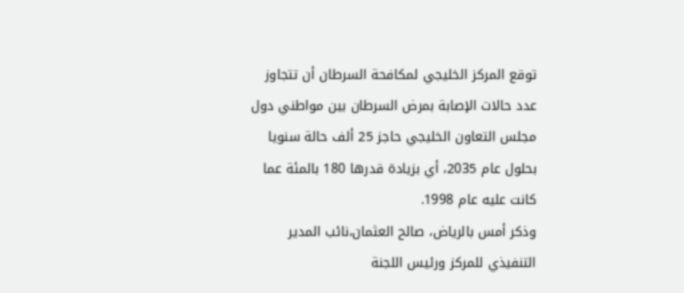توقع المركز الخليجي لمكافحة السرطان أن تتجاوز عدد حالات الإصابة بمرض السرطان بين مواطني دول مجلس التعاون الخليجي حاجز 25 ألف حالة سنويا بحلول عام 2035، أي بزيادة قدرها 180 بالمئة عما كانت عليه عام 1998.
وذكر أمس بالرياض، صالح العثمان،نائب المدير التنفيذي للمركز ورئيس اللجنة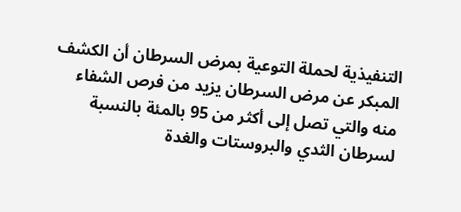التنفيذية لحملة التوعية بمرض السرطان أن الكشف المبكر عن مرض السرطان يزيد من فرص الشفاء منه والتي تصل إلى أكثر من 95 بالمئة بالنسبة لسرطان الثدي والبروستات والغدة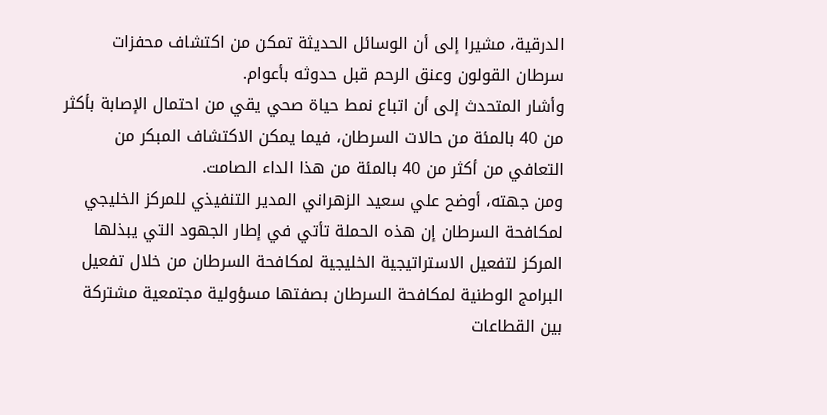الدرقية، مشيرا إلى أن الوسائل الحديثة تمكن من اكتشاف محفزات سرطان القولون وعنق الرحم قبل حدوثه بأعوام.
وأشار المتحدث إلى أن اتباع نمط حياة صحي يقي من احتمال الإصابة بأكثر من 40 بالمئة من حالات السرطان، فيما يمكن الاكتشاف المبكر من التعافي من أكثر من 40 بالمئة من هذا الداء الصامت.
ومن جهته، أوضح علي سعيد الزهراني المدير التنفيذي للمركز الخليجي لمكافحة السرطان إن هذه الحملة تأتي في إطار الجهود التي يبذلها المركز لتفعيل الاستراتيجية الخليجية لمكافحة السرطان من خلال تفعيل البرامج الوطنية لمكافحة السرطان بصفتها مسؤولية مجتمعية مشتركة بين القطاعات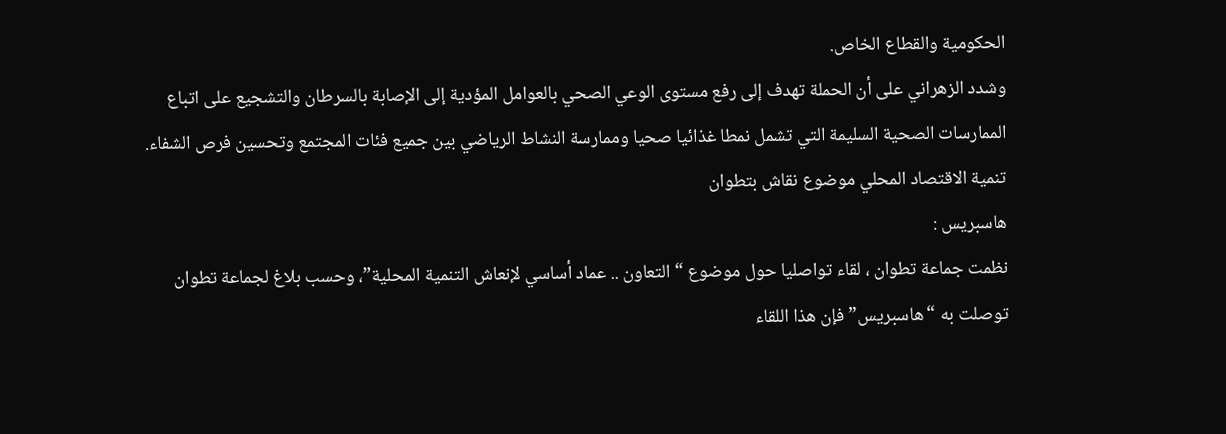الحكومية والقطاع الخاص.
وشدد الزهراني على أن الحملة تهدف إلى رفع مستوى الوعي الصحي بالعوامل المؤدية إلى الإصابة بالسرطان والتشجيع على اتباع الممارسات الصحية السليمة التي تشمل نمطا غذائيا صحيا وممارسة النشاط الرياضي بين جميع فئات المجتمع وتحسين فرص الشفاء.
تنمية الاقتصاد المحلي موضوع نقاش بتطوان
هاسبريس :
نظمت جماعة تطوان ، لقاء تواصليا حول موضوع “التعاون .. عماد أساسي لإنعاش التنمية المحلية”، وحسب بلاغ لجماعة تطوان توصلت به “هاسبريس” فإن هذا اللقاء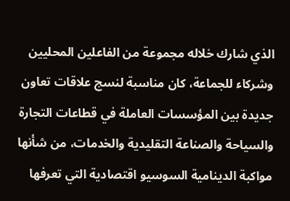الذي شارك خلاله مجموعة من الفاعلين المحليين وشركاء للجماعة، كان مناسبة لنسج علاقات تعاون جديدة بين المؤسسات العاملة في قطاعات التجارة والسياحة والصناعة التقليدية والخدمات، من شأنها مواكبة الدينامية السوسيو اقتصادية التي تعرفها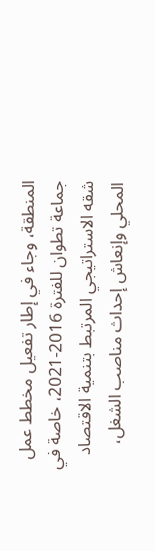المنطقة، وجاء في إطار تفعيل مخطط عمل جماعة تطوان للفترة 2016-2021، خاصة في شقه الاستراتيجي المرتبط بتنمية الاقتصاد المحلي وإنعاش إحداث مناصب الشغل،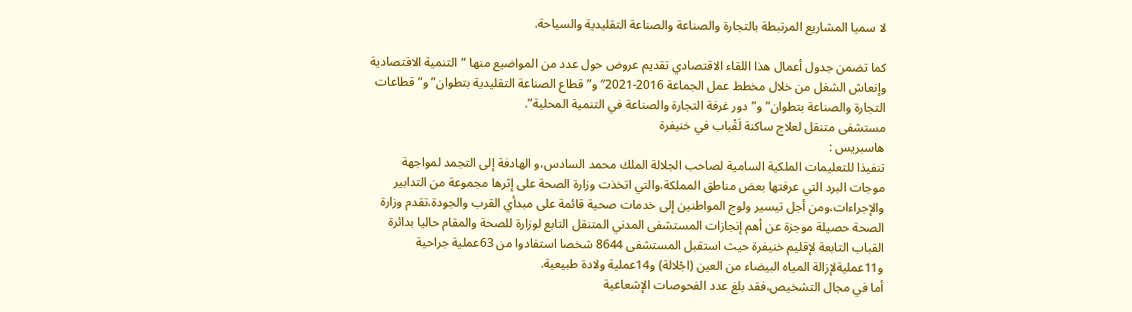لا سميا المشاريع المرتبطة بالتجارة والصناعة والصناعة التقليدية والسياحة.

كما تضمن جدول أعمال هذا اللقاء الاقتصادي تقديم عروض حول عدد من المواضيع منها “التنمية الاقتصادية وإنعاش الشغل من خلال مخطط عمل الجماعة 2016-2021″ و”قطاع الصناعة التقليدية بتطوان” و”قطاعات التجارة والصناعة بتطوان” و”دور غرفة التجارة والصناعة في التنمية المحلية”.
مستشفى متنقل لعلاج ساكنة لَقْباب في خنيفرة
هاسبريس :
تنفيذا للتعليمات الملكية السامية لصاحب الجلالة الملك محمد السادس،و الهادفة إلى التجمد لمواجهة موجات البرد التي عرفتها بعض مناطق المملكة،والتي اتخذت وزارة الصحة على إثرها مجموعة من التدابير والإجراءات،ومن أجل تيسير ولوج المواطنين إلى خدمات صحية قائمة على مبدأي القرب والجودة،تقدم وزارة الصحة حصيلة موجزة عن أهم إنجازات المستشفى المدني المتنقل التابع لوزارة للصحة والمقام حاليا بدائرة القباب التابعة لإقليم خنيفرة حيث استقبل المستشفى 8644 شخصا استفادوا من 63عملية جراحية و11عمليةلإزالة المياه البيضاء من العين (اجْلالة) و14عملية ولادة طبيعية.
أما في مجال التشخيص،فقد بلغ عدد الفحوصات الإشعاعية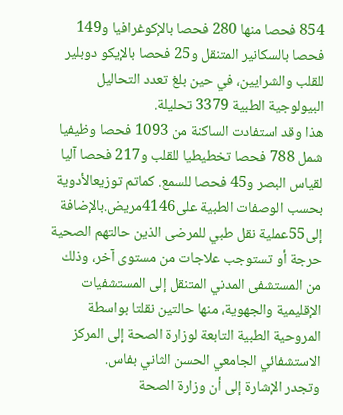854 فحصا منها 280 فحصا بالإكوغرافيا و149 فحصا بالسكانير المتنقل و25 فحصا بالإيكو دوبلير للقلب والشرايين، في حين بلغ تعدد التحاليل البيولوجية الطبية 3379 تحليلة.
هذا وقد استفادت الساكنة من 1093 فحصا وظيفيا شمل 788 فحصا تخطيطيا للقلب و217 فحصا آليا لقياس البصر و45 فحصا للسمع. كماتم توزيعالأدوية بحسب الوصفات الطبية على4146مريض.بالإضافة إلى55عملية نقل طبي للمرضى الذين حالتهم الصحية حرجة أو تستوجب علاجات من مستوى آخر، وذلك من المستشفى المدني المتنقل إلى المستشفيات الإقليمية والجهوية، منها حالتين نقلتا بواسطة المروحية الطبية التابعة لوزارة الصحة إلى المركز الاستشفائي الجامعي الحسن الثاني بفاس.
وتجدر الإشارة إلى أن وزارة الصحة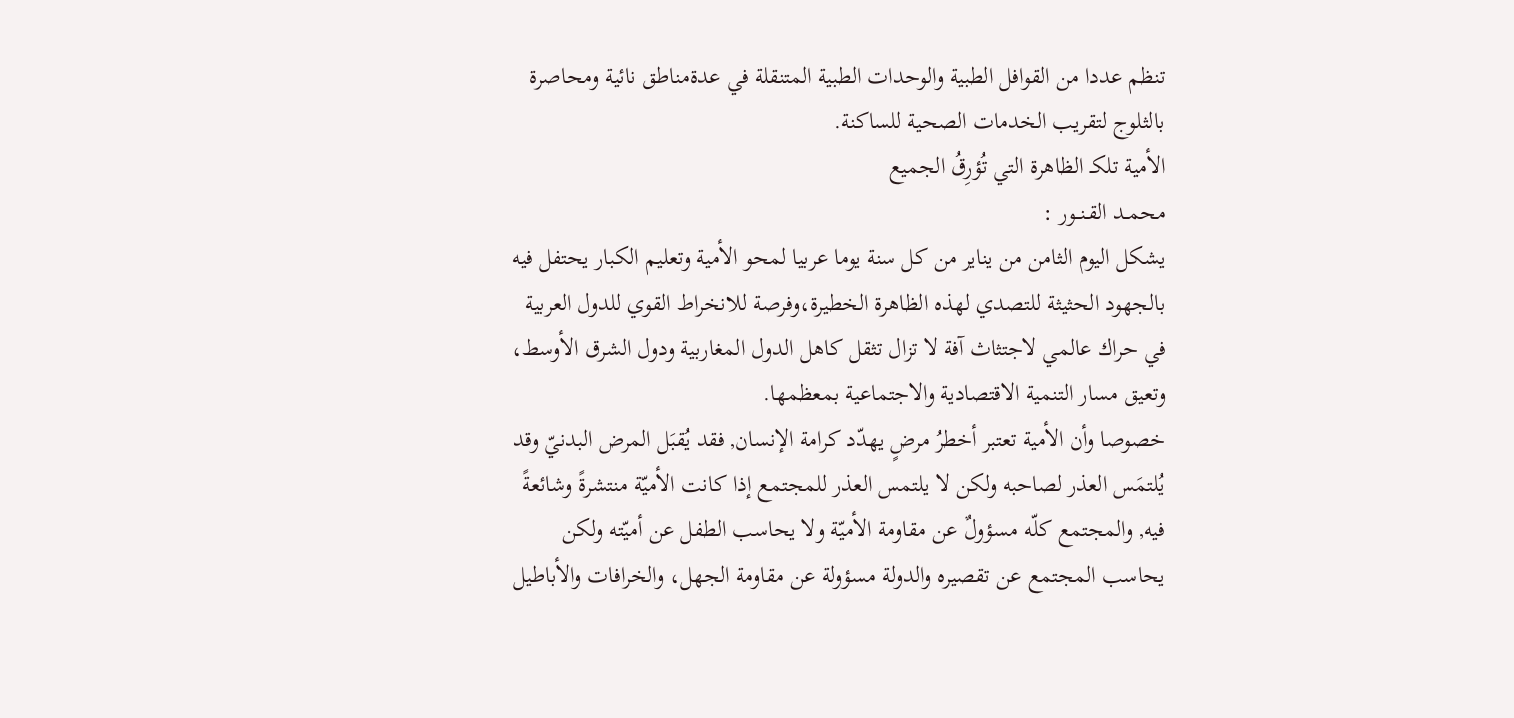تنظم عددا من القوافل الطبية والوحدات الطبية المتنقلة في عدةمناطق نائية ومحاصرة بالثلوج لتقريب الخدمات الصحية للساكنة.
الأمية تلكـ الظاهرة التي تُؤرِقُ الجميع
محمــد القـنــور :
يشكل اليوم الثامن من يناير من كل سنة يوما عربيا لمحو الأمية وتعليم الكبار يحتفل فيه بالجهود الحثيثة للتصدي لهذه الظاهرة الخطيرة،وفرصة للانخراط القوي للدول العربية في حراك عالمي لاجتثاث آفة لا تزال تثقل كاهل الدول المغاربية ودول الشرق الأوسط، وتعيق مسار التنمية الاقتصادية والاجتماعية بمعظمها.
خصوصا وأن الأمية تعتبر أخطرُ مرضٍ يهدّد كرامة الإنسان, فقد يُقبَل المرض البدنيّ وقد يُلتمَس العذر لصاحبه ولكن لا يلتمس العذر للمجتمع إذا كانت الأميّة منتشرةً وشائعةً فيه, والمجتمع كلّه مسؤولٌ عن مقاومة الأميّة ولا يحاسب الطفل عن أميّته ولكن يحاسب المجتمع عن تقصيره والدولة مسؤولة عن مقاومة الجهل، والخرافات والأباطيل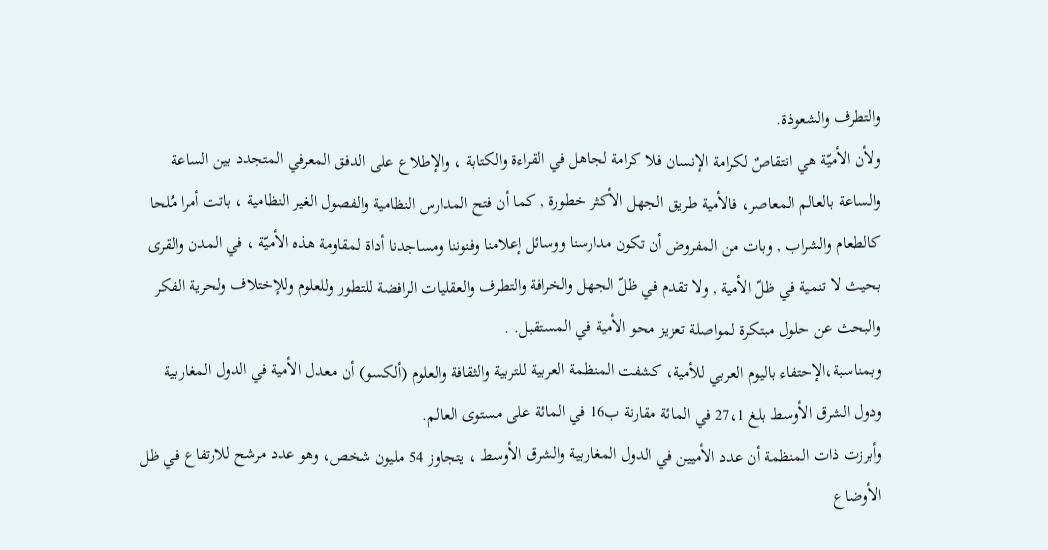والتطرف والشعوذة.
ولأن الأميّة هي انتقاصٌ لكرامة الإنسان فلا كرامة لجاهل في القراءة والكتابة ، والإطلاع على الدفق المعرفي المتجدد بين الساعة والساعة بالعالم المعاصر، فالأمية طريق الجهل الأكثر خطورة , كما أن فتح المدارس النظامية والفصول الغير النظامية ، باتت أمرا مُلحا كالطعام والشراب , وبات من المفروض أن تكون مدارسنا ووسائل إعلامنا وفنوننا ومساجدنا أداة لمقاومة هذه الأميّة ، في المدن والقرى بحيث لا تنمية في ظلّ الأمية , ولا تقدم في ظلّ الجهل والخرافة والتطرف والعقليات الرافضة للتطور وللعلوم وللإختلاف ولحرية الفكر والبحث عن حلول مبتكرة لمواصلة تعزيز محو الأمية في المستقبل. .
وبمناسبة،الإحتفاء باليوم العربي للأمية، كشفت المنظمة العربية للتربية والثقافة والعلوم (ألكسو) أن معدل الأمية في الدول المغاربية ودول الشرق الأوسط بلغ 27،1 في المائة مقارنة ب16 في المائة على مستوى العالم.
وأبرزت ذات المنظمة أن عدد الأميين في الدول المغاربية والشرق الأوسط ، يتجاوز 54 مليون شخص، وهو عدد مرشح للارتفاع في ظل الأوضاع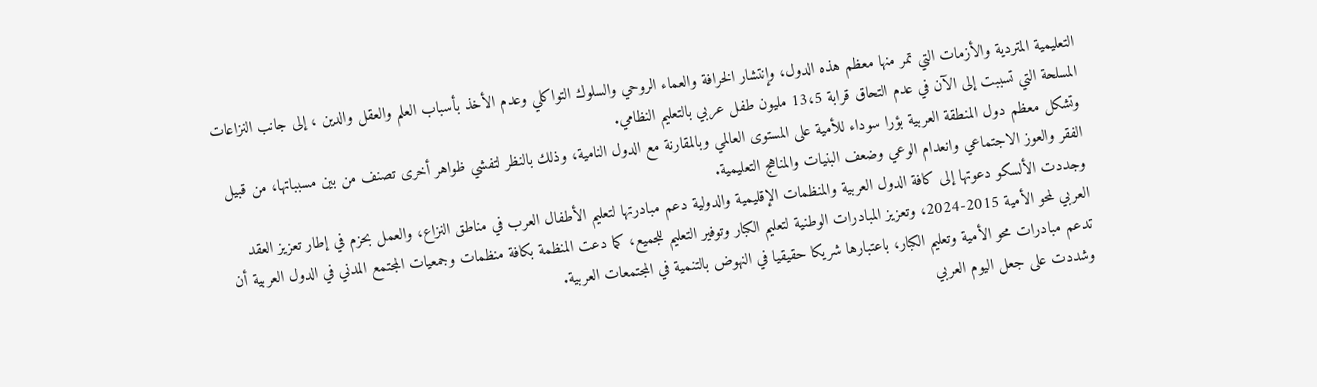التعليمية المتردية والأزمات التي تمر منها معظم هذه الدول، وإنتشار الخرافة والعماء الروحي والسلوك التواكلي وعدم الأخذ بأسباب العلم والعقل والدين ، إلى جانب النزاعات المسلحة التي تسببت إلى الآن في عدم التحاق قرابة 13،5 مليون طفل عربي بالتعليم النظامي.
وتشكل معظم دول المنطقة العربية بؤرا سوداء للأمية على المستوى العالمي وبالمقارنة مع الدول النامية، وذلك بالنظر لتفشي ظواهر أخرى تصنف من بين مسبباتها، من قبيل الفقر والعوز الاجتماعي وانعدام الوعي وضعف البنيات والمناهج التعليمية.
وجددت الألسكو دعوتها إلى كافة الدول العربية والمنظمات الإقليمية والدولية دعم مبادرتها لتعليم الأطفال العرب في مناطق النزاع، والعمل بحزم في إطار تعزيز العقد العربي لمحو الأمية 2015-2024، وتعزيز المبادرات الوطنية لتعليم الكبار وتوفير التعليم للجميع، كما دعت المنظمة بكافة منظمات وجمعيات المجتمع المدني في الدول العربية أن تدعم مبادرات محو الأمية وتعليم الكبار، باعتبارها شريكا حقيقيا في النهوض بالتنمية في المجتمعات العربية.
وشددت على جعل اليوم العربي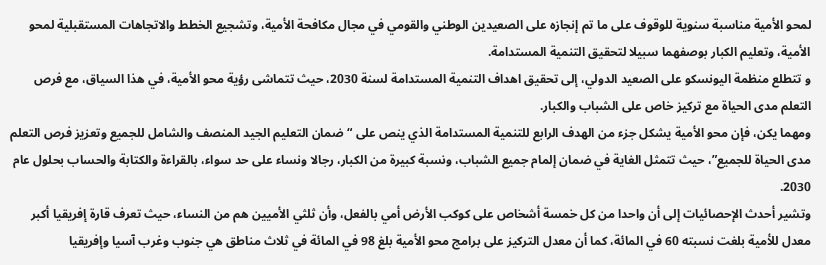لمحو الأمية مناسبة سنوية للوقوف على ما تم إنجازه على الصعيدين الوطني والقومي في مجال مكافحة الأمية، وتشجيع الخطط والاتجاهات المستقبلية لمحو الأمية، وتعليم الكبار بوصفهما سبيلا لتحقيق التنمية المستدامة.
و تتطلع منظمة اليونسكو على الصعيد الدولي، إلى تحقيق اهداف التنمية المستدامة لسنة 2030، حيث تتماشى رؤية محو الأمية، في هذا السياق، مع فرص التعلم مدى الحياة مع تركيز خاص على الشباب والكبار.
ومهما يكن، فإن محو الأمية يشكل جزء من الهدف الرابع للتنمية المستدامة الذي ينص على “ضمان التعليم الجيد المنصف والشامل للجميع وتعزيز فرص التعلم مدى الحياة للجميع”، حيث تتمثل الغاية في ضمان إلمام جميع الشباب، ونسبة كبيرة من الكبار، رجالا ونساء على حد سواء، بالقراءة والكتابة والحساب بحلول عام 2030.
وتشير أحدث الإحصائيات إلى أن واحدا من كل خمسة أشخاص على كوكب الأرض أمي بالفعل، وأن ثلثي الأميين هم من النساء، حيث تعرف قارة إفريقيا أكبر معدل للأمية بلغت نسبته 60 في المائة، كما أن معدل التركيز على برامج محو الأمية بلغ 98 في المائة في ثلاث مناطق هي جنوب وغرب آسيا وإفريقيا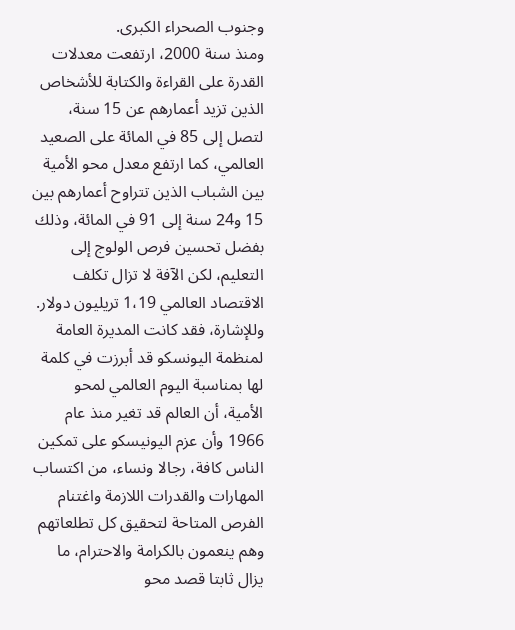وجنوب الصحراء الكبرى.
ومنذ سنة 2000، ارتفعت معدلات القدرة على القراءة والكتابة للأشخاص الذين تزيد أعمارهم عن 15 سنة، لتصل إلى 85 في المائة على الصعيد العالمي، كما ارتفع معدل محو الأمية بين الشباب الذين تتراوح أعمارهم بين 15 و24 سنة إلى 91 في المائة، وذلك بفضل تحسين فرص الولوج إلى التعليم، لكن الآفة لا تزال تكلف الاقتصاد العالمي 1،19 تريليون دولار.
وللإشارة، فقد كانت المديرة العامة لمنظمة اليونسكو قد أبرزت في كلمة لها بمناسبة اليوم العالمي لمحو الأمية، أن العالم قد تغير منذ عام 1966 وأن عزم اليونيسكو على تمكين الناس كافة، رجالا ونساء، من اكتساب المهارات والقدرات اللازمة واغتنام الفرص المتاحة لتحقيق كل تطلعاتهم وهم ينعمون بالكرامة والاحترام، ما يزال ثابتا قصد محو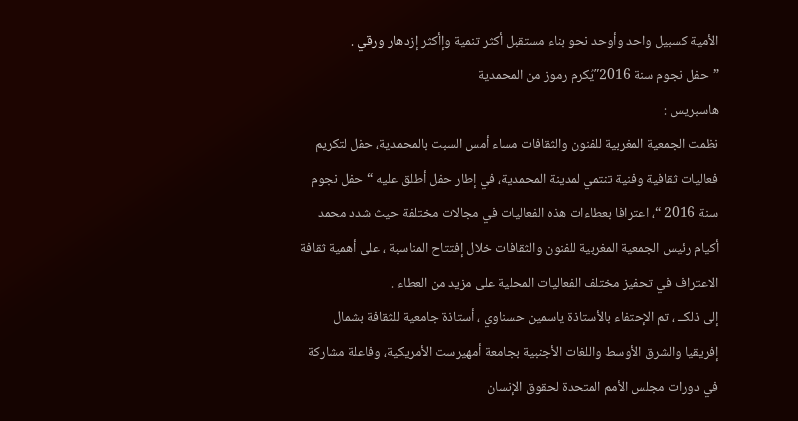الأمية كسبيل واحد وأوحد نحو بناء مستقبل أكثر تنمية وإأكثر إزدهار ورقي .
”حفل نجوم سنة 2016″يُكرم رموز من المحمدية
هاسبريس :
نظمت الجمعية المغربية للفنون والثقافات مساء أمس السبت بالمحمدية، حفل لتكريم فعاليات ثقافية وفنية تنتمي لمدينة المحمدية، في إطار حفل أطلق عليه “حفل نجوم سنة 2016 “، اعترافا بعطاءات هذه الفعاليات في مجالات مختلفة حيث شدد محمد أكيام رئيس الجمعية المغربية للفنون والثقافات خلال إفتتاح المناسبة ، على أهمية ثقافة الاعتراف في تحفيز مختلف الفعاليات المحلية على مزيد من العطاء .
إلى ذلكــ ، تم الإحتفاء بالأستاذة ياسمين حسناوي ، أستاذة جامعية للثقافة بشمال إفريقيا والشرق الأوسط واللغات الأجنبية بجامعة أمهيرست الأمريكية، وفاعلة مشاركة في دورات مجلس الأمم المتحدة لحقوق الإنسان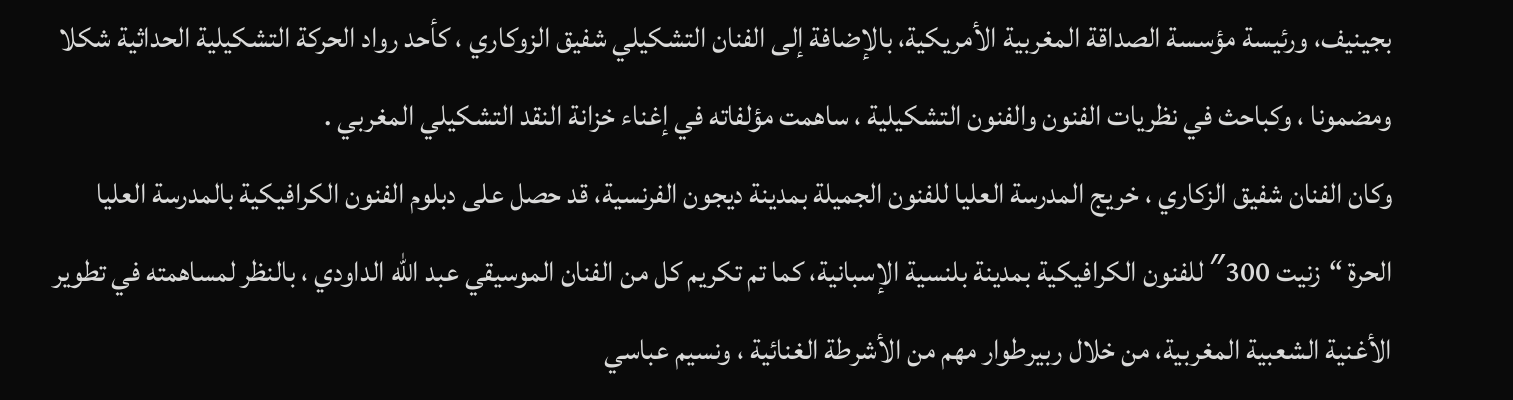بجينيف، ورئيسة مؤسسة الصداقة المغربية الأمريكية، بالإضافة إلى الفنان التشكيلي شفيق الزوكاري ، كأحد رواد الحركة التشكيلية الحداثية شكلا ومضمونا ، وكباحث في نظريات الفنون والفنون التشكيلية ، ساهمت مؤلفاته في إغناء خزانة النقد التشكيلي المغربي .
وكان الفنان شفيق الزكاري ، خريج المدرسة العليا للفنون الجميلة بمدينة ديجون الفرنسية، قد حصل على دبلوم الفنون الكرافيكية بالمدرسة العليا الحرة “زنيت 300″ للفنون الكرافيكية بمدينة بلنسية الإسبانية، كما تم تكريم كل من الفنان الموسيقي عبد الله الداودي ، بالنظر لمساهمته في تطوير الأغنية الشعبية المغربية، من خلال ربيرطوار مهم من الأشرطة الغنائية ، ونسيم عباسي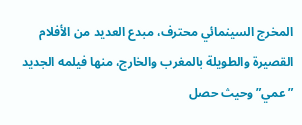المخرج السينمائي محترف، مبدع العديد من الأفلام القصيرة والطويلة بالمغرب والخارج، منها فيلمه الجديد ”عمي” وحيث حصل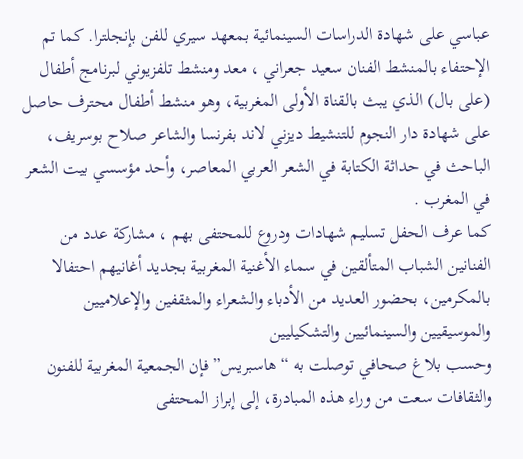عباسي على شهادة الدراسات السينمائية بمعهد سيري للفن بإنجلترا. كما تم الإحتفاء بالمنشط الفنان سعيد جعراني ، معد ومنشط تلفزيوني لبرنامج أطفال (على بال) الذي يبث بالقناة الأولى المغربية، وهو منشط أطفال محترف حاصل على شهادة دار النجوم للتنشيط ديزني لاند بفرنسا والشاعر صلاح بوسريف، الباحث في حداثة الكتابة في الشعر العربي المعاصر، وأحد مؤسسي بيت الشعر في المغرب .
كما عرف الحفل تسليم شهادات ودروع للمحتفى بهم ، مشاركة عدد من الفنانين الشباب المتألقين في سماء الأغنية المغربية بجديد أغانيهم احتفالا بالمكرمين، بحضور العديد من الأدباء والشعراء والمثقفين والإعلاميين والموسيقيين والسينمائيين والتشكيليين
وحسب بلاغ صحافي توصلت به “هاسبريس” فإن الجمعية المغربية للفنون والثقافات سعت من وراء هذه المبادرة، إلى إبراز المحتفى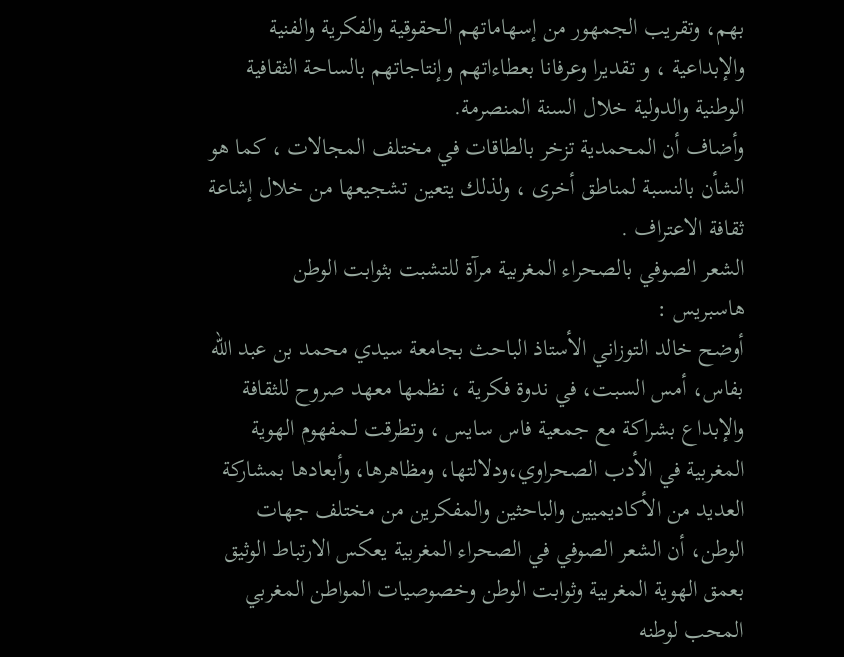بهم، وتقريب الجمهور من إسهاماتهم الحقوقية والفكرية والفنية والإبداعية ، و تقديرا وعرفانا بعطاءاتهم وإنتاجاتهم بالساحة الثقافية الوطنية والدولية خلال السنة المنصرمة.
وأضاف أن المحمدية تزخر بالطاقات في مختلف المجالات ، كما هو الشأن بالنسبة لمناطق أخرى ، ولذلك يتعين تشجيعها من خلال إشاعة ثقافة الاعتراف .
الشعر الصوفي بالصحراء المغربية مرآة للتشبت بثوابت الوطن
هاسبريس :
أوضح خالد التوزاني الأستاذ الباحث بجامعة سيدي محمد بن عبد الله بفاس، أمس السبت، في ندوة فكرية ، نظمها معهد صروح للثقافة والإبداع بشراكة مع جمعية فاس سايس ، وتطرقت لــمفهوم الهوية المغربية في الأدب الصحراوي،ودلالتها، ومظاهرها، وأبعادها بمشاركة العديد من الأكاديميين والباحثين والمفكرين من مختلف جهات الوطن، أن الشعر الصوفي في الصحراء المغربية يعكس الارتباط الوثيق بعمق الهوية المغربية وثوابت الوطن وخصوصيات المواطن المغربي المحب لوطنه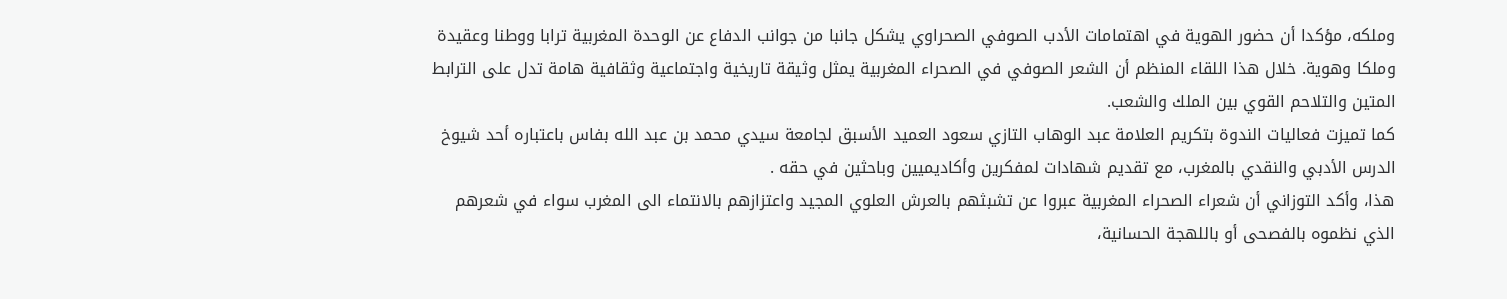وملكه، مؤكدا أن حضور الهوية في اهتمامات الأدب الصوفي الصحراوي يشكل جانبا من جوانب الدفاع عن الوحدة المغربية ترابا ووطنا وعقيدة وملكا وهوية. خلال هذا اللقاء المنظم أن الشعر الصوفي في الصحراء المغربية يمثل وثيقة تاريخية واجتماعية وثقافية هامة تدل على الترابط المتين والتلاحم القوي بين الملك والشعب.
كما تميزت فعاليات الندوة بتكريم العلامة عبد الوهاب التازي سعود العميد الأسبق لجامعة سيدي محمد بن عبد الله بفاس باعتباره أحد شيوخ الدرس الأدبي والنقدي بالمغرب، مع تقديم شهادات لمفكرين وأكاديميين وباحثين في حقه .
هذا، وأكد التوزاني أن شعراء الصحراء المغربية عبروا عن تشبثهم بالعرش العلوي المجيد واعتزازهم بالانتماء الى المغرب سواء في شعرهم الذي نظموه بالفصحى أو باللهجة الحسانية،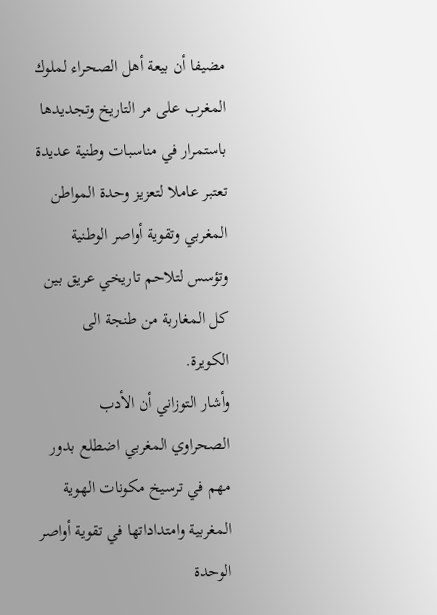مضيفا أن بيعة أهل الصحراء لملوك المغرب على مر التاريخ وتجديدها باستمرار في مناسبات وطنية عديدة تعتبر عاملا لتعزيز وحدة المواطن المغربي وتقوية أواصر الوطنية وتؤسس لتلاحم تاريخي عريق بين كل المغاربة من طنجة الى الكويرة.
وأشار التوزاني أن الأدب الصحراوي المغربي اضطلع بدور مهم في ترسيخ مكونات الهوية المغربية وامتداداتها في تقوية أواصر الوحدة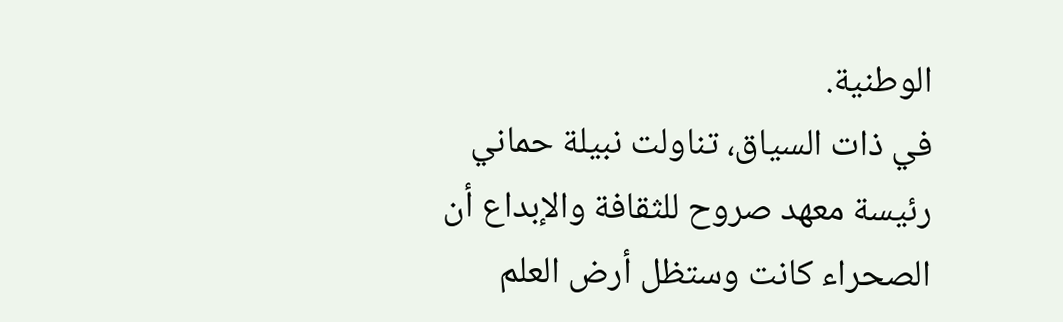الوطنية.
في ذات السياق، تناولت نبيلة حماني رئيسة معهد صروح للثقافة والإبداع أن الصحراء كانت وستظل أرض العلم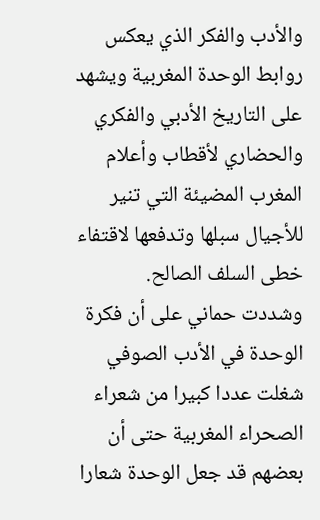والأدب والفكر الذي يعكس روابط الوحدة المغربية ويشهد على التاريخ الأدبي والفكري والحضاري لأقطاب وأعلام المغرب المضيئة التي تنير للأجيال سبلها وتدفعها لاقتفاء خطى السلف الصالح.
وشددت حماني على أن فكرة الوحدة في الأدب الصوفي شغلت عددا كبيرا من شعراء الصحراء المغربية حتى أن بعضهم قد جعل الوحدة شعارا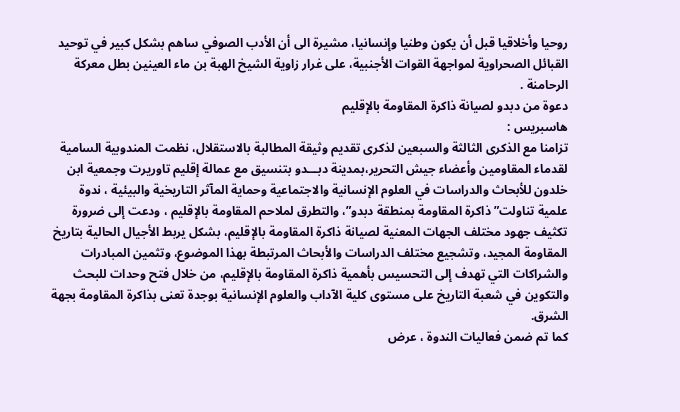روحيا وأخلاقيا قبل أن يكون وطنيا وإنسانيا، مشيرة الى أن الأدب الصوفي ساهم بشكل كبير في توحيد القبائل الصحراوية لمواجهة القوات الأجنبية، على غرار زاوية الشيخ الهبة بن ماء العينين بطل معركة الرحامنة .
دعوة من دبدو لصيانة ذاكرة المقاومة بالإقليم
هاسبريس :
تزامنا مع الذكرى الثالثة والسبعين لذكرى تقديم وثيقة المطالبة بالاستقلال، نظمت المندوبية السامية لقدماء المقاومين وأعضاء جيش التحرير،بمدينة دبـــدو بتنسيق مع عمالة إقليم تاوريرت وجمعية ابن خلدون للأبحاث والدراسات في العلوم الإنسانية والاجتماعية وحماية المآثر التاريخية والبيئية ، ندوة علمية تناولت”ذاكرة المقاومة بمنطقة دبدو”، والتطرق لملاحم المقاومة بالإقليم ، ودعت إلى ضرورة تكثيف جهود مختلف الجهات المعنية لصيانة ذاكرة المقاومة بالإقليم، بشكل يربط الأجيال الحالية بتاريخ المقاومة المجيد، وتشجيع مختلف الدراسات والأبحاث المرتبطة بهذا الموضوع، وتثمين المبادرات والشراكات التي تهدف إلى التحسيس بأهمية ذاكرة المقاومة بالإقليم، من خلال فتح وحدات للبحث والتكوين في شعبة التاريخ على مستوى كلية الآداب والعلوم الإنسانية بوجدة تعنى بذاكرة المقاومة بجهة الشرق.
كما تم ضمن فعاليات الندوة ، عرض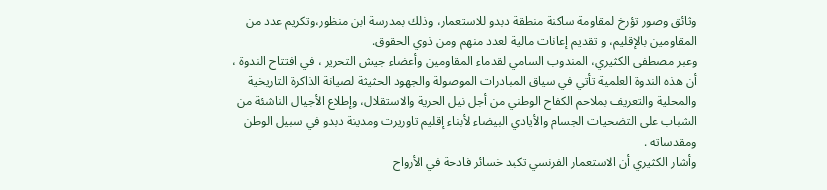وثائق وصور تؤرخ لمقاومة ساكنة منطقة دبدو للاستعمار، وذلك بمدرسة ابن منظور،وتكريم عدد من المقاومين بالإقليم، و تقديم إعانات مالية لعدد منهم ومن ذوي الحقوق.
وعبر مصطفى الكثيري، المندوب السامي لقدماء المقاومين وأعضاء جيش التحرير ، في افتتاح الندوة ، أن هذه الندوة العلمية تأتي في سياق المبادرات الموصولة والجهود الحثيثة لصيانة الذاكرة التاريخية والمحلية والتعريف بملاحم الكفاح الوطني من أجل نيل الحرية والاستقلال، وإطلاع الأجيال الناشئة من الشباب على التضحيات الجسام والأيادي البيضاء لأبناء إقليم تاوريرت ومدينة دبدو في سبيل الوطن ومقدساته .
وأشار الكثيري أن الاستعمار الفرنسي تكبد خسائر فادحة في الأرواح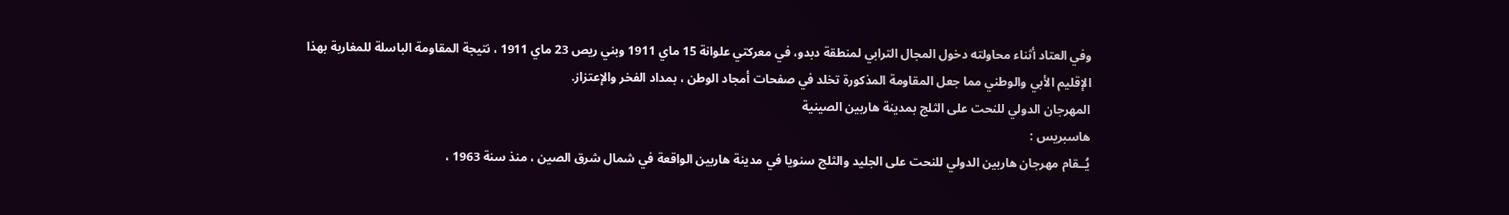وفي العتاد أثناء محاولته دخول المجال الترابي لمنطقة دبدو، في معركتي علوانة 15 ماي 1911 وبني ريص 23 ماي 1911 ، نتيجة المقاومة الباسلة للمغاربة بهذا الإقليم الأبي والوطني مما جعل المقاومة المذكورة تخلد في صفحات أمجاد الوطن ، بمداد الفخر والإعتزاز.
المهرجان الدولي للنحت على الثلج بمدينة هاربين الصينية
هاسبريس :
يُــقام مهرجان هاربين الدولي للنحت على الجليد والثلج سنويا في مدينة هاربين الواقعة في شمال شرق الصين ، منذ سنة 1963 ،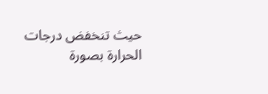حيث تنخفض درجات الحرارة بصورة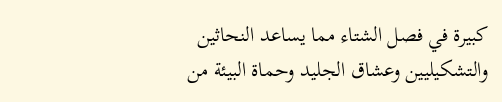كبيرة في فصل الشتاء مما يساعد النحاثين والتشكيليين وعشاق الجليد وحماة البيئة من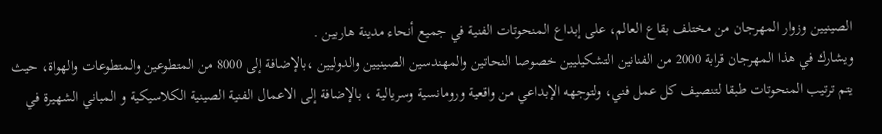الصينيين وزوار المهرجان من مختلف بقاع العالم، على إبداع المنحوتات الفنية في جميع أنحاء مدينة هاربين .
ويشارك في هذا المهرجان قرابة 2000 من الفنانين التشكيليين خصوصا النحاتين والمهندسين الصينيين والدوليين ،بالإضافة إلى 8000 من المتطوعين والمتطوعات والهواة، حيث يتم ترتيب المنحوتات طبقا لتنصيف كل عمل فني، ولتوجهه الإبداعي من واقعية ورومانسية وسريالية ، بالإضافة إلى الاعمال الفنية الصينية الكلاسيكية و المباني الشهيرة في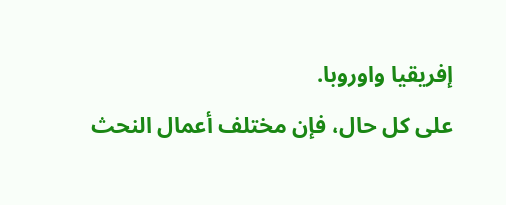إفريقيا واوروبا.
على كل حال، فإن مختلف أعمال النحث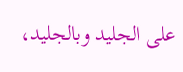على الجليد وبالجليد،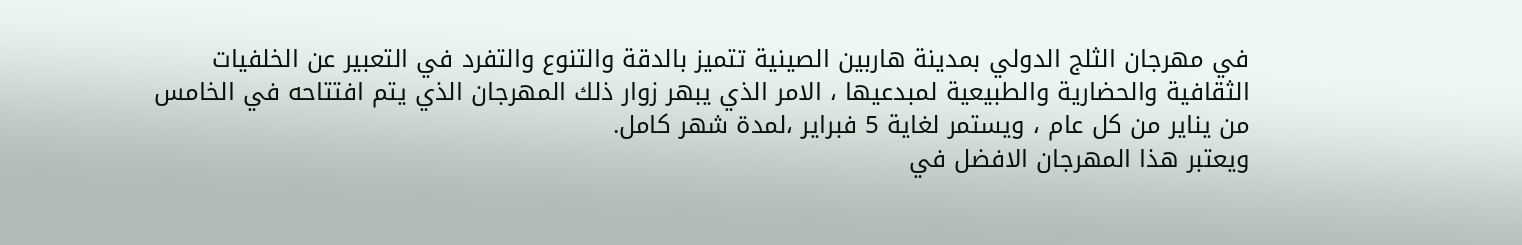في مهرجان الثلج الدولي بمدينة هاربين الصينية تتميز بالدقة والتنوع والتفرد في التعبير عن الخلفيات الثقافية والحضارية والطبيعية لمبدعيها ، الامر الذي يبهر زوار ذلك المهرجان الذي يتم افتتاحه في الخامس من يناير من كل عام ، ويستمر لغاية 5 فبراير ،لمدة شهر كامل.
ويعتبر هذا المهرجان الافضل في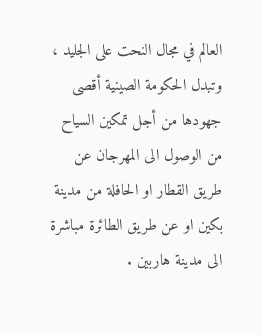العالم في مجال النحت على الجليد ، وتبدل الحكومة الصينية أقصى جهودها من أجل تمكين السياح من الوصول الى المهرجان عن طريق القطار او الحافلة من مدينة بكين او عن طريق الطائرة مباشرة الى مدينة هاربين .